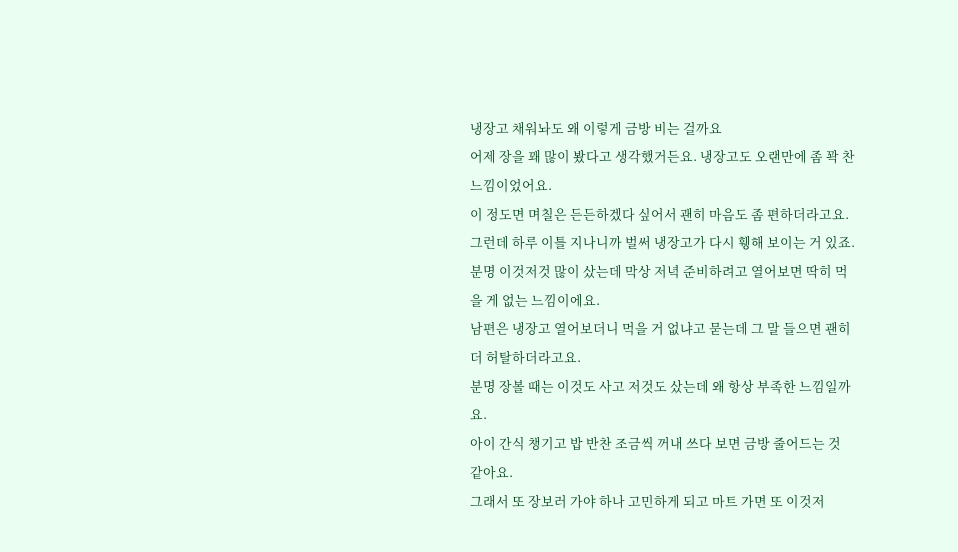냉장고 채워놔도 왜 이렇게 금방 비는 걸까요
어제 장을 꽤 많이 봤다고 생각했거든요. 냉장고도 오랜만에 좀 꽉 찬 느낌이었어요.
이 정도면 며칠은 든든하겠다 싶어서 괜히 마음도 좀 편하더라고요.
그런데 하루 이틀 지나니까 벌써 냉장고가 다시 휑해 보이는 거 있죠.
분명 이것저것 많이 샀는데 막상 저녁 준비하려고 열어보면 딱히 먹을 게 없는 느낌이에요.
남편은 냉장고 열어보더니 먹을 거 없냐고 묻는데 그 말 들으면 괜히 더 허탈하더라고요.
분명 장볼 때는 이것도 사고 저것도 샀는데 왜 항상 부족한 느낌일까요.
아이 간식 챙기고 밥 반찬 조금씩 꺼내 쓰다 보면 금방 줄어드는 것 같아요.
그래서 또 장보러 가야 하나 고민하게 되고 마트 가면 또 이것저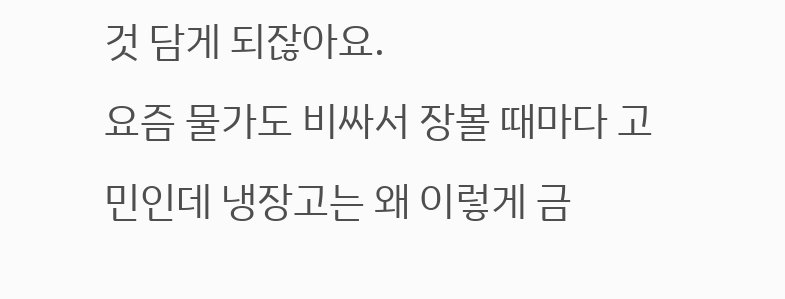것 담게 되잖아요.
요즘 물가도 비싸서 장볼 때마다 고민인데 냉장고는 왜 이렇게 금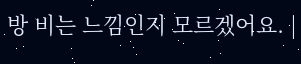방 비는 느낌인지 모르겠어요. |